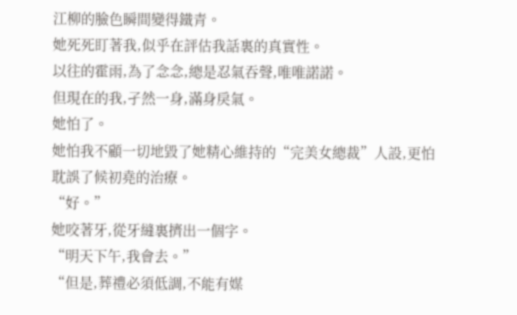江柳的臉色瞬間變得鐵青。
她死死盯著我,似乎在評估我話裏的真實性。
以往的霍雨,為了念念,總是忍氣吞聲,唯唯諾諾。
但現在的我,孑然一身,滿身戾氣。
她怕了。
她怕我不顧一切地毀了她精心維持的“完美女總裁”人設,更怕耽誤了候初堯的治療。
“好。”
她咬著牙,從牙縫裏擠出一個字。
“明天下午,我會去。”
“但是,葬禮必須低調,不能有媒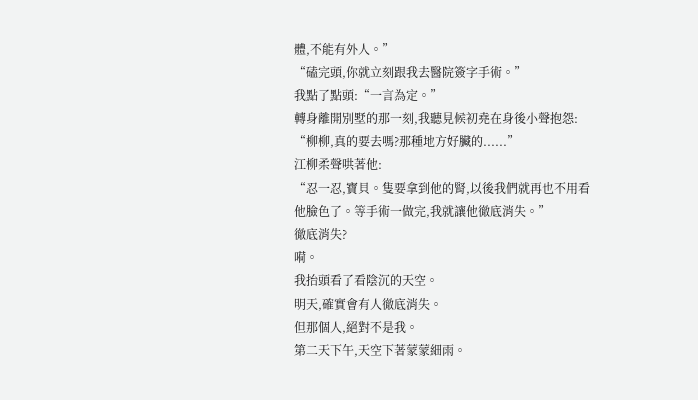體,不能有外人。”
“磕完頭,你就立刻跟我去醫院簽字手術。”
我點了點頭:“一言為定。”
轉身離開別墅的那一刻,我聽見候初堯在身後小聲抱怨:
“柳柳,真的要去嗎?那種地方好臟的......”
江柳柔聲哄著他:
“忍一忍,寶貝。隻要拿到他的腎,以後我們就再也不用看他臉色了。等手術一做完,我就讓他徹底消失。”
徹底消失?
嗬。
我抬頭看了看陰沉的天空。
明天,確實會有人徹底消失。
但那個人,絕對不是我。
第二天下午,天空下著蒙蒙細雨。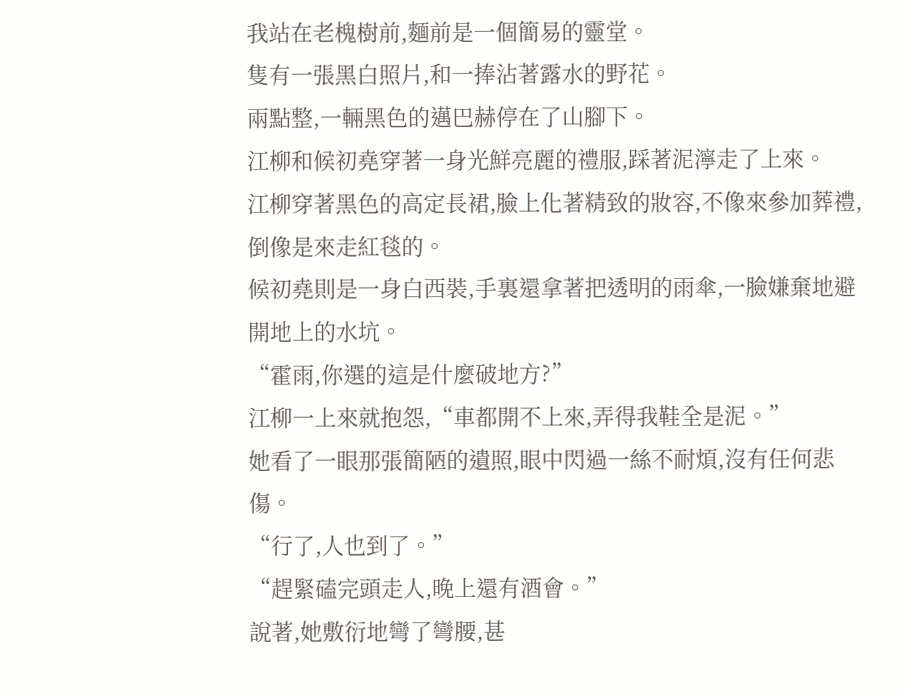我站在老槐樹前,麵前是一個簡易的靈堂。
隻有一張黑白照片,和一捧沾著露水的野花。
兩點整,一輛黑色的邁巴赫停在了山腳下。
江柳和候初堯穿著一身光鮮亮麗的禮服,踩著泥濘走了上來。
江柳穿著黑色的高定長裙,臉上化著精致的妝容,不像來參加葬禮,倒像是來走紅毯的。
候初堯則是一身白西裝,手裏還拿著把透明的雨傘,一臉嫌棄地避開地上的水坑。
“霍雨,你選的這是什麼破地方?”
江柳一上來就抱怨,“車都開不上來,弄得我鞋全是泥。”
她看了一眼那張簡陋的遺照,眼中閃過一絲不耐煩,沒有任何悲傷。
“行了,人也到了。”
“趕緊磕完頭走人,晚上還有酒會。”
說著,她敷衍地彎了彎腰,甚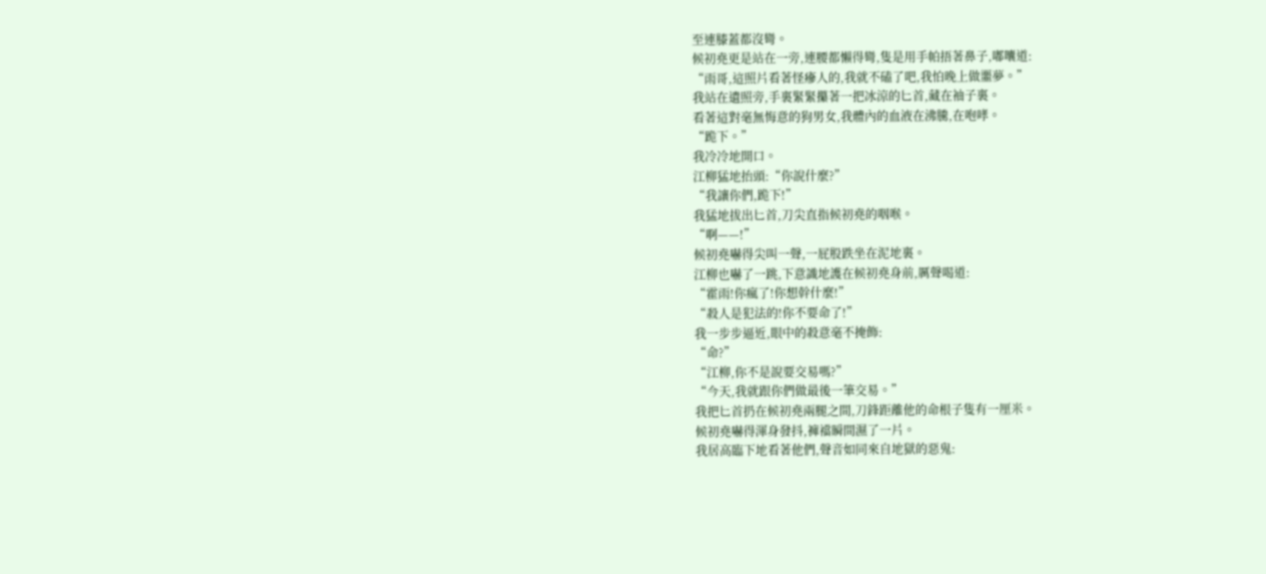至連膝蓋都沒彎。
候初堯更是站在一旁,連腰都懶得彎,隻是用手帕捂著鼻子,嘟囔道:
“雨哥,這照片看著怪瘮人的,我就不磕了吧,我怕晚上做噩夢。”
我站在遺照旁,手裏緊緊攥著一把冰涼的匕首,藏在袖子裏。
看著這對毫無悔意的狗男女,我體內的血液在沸騰,在咆哮。
“跪下。”
我冷冷地開口。
江柳猛地抬頭:“你說什麼?”
“我讓你們,跪下!”
我猛地拔出匕首,刀尖直指候初堯的咽喉。
“啊——!”
候初堯嚇得尖叫一聲,一屁股跌坐在泥地裏。
江柳也嚇了一跳,下意識地護在候初堯身前,厲聲喝道:
“霍雨!你瘋了!你想幹什麼!”
“殺人是犯法的!你不要命了!”
我一步步逼近,眼中的殺意毫不掩飾:
“命?”
“江柳,你不是說要交易嗎?”
“今天,我就跟你們做最後一筆交易。”
我把匕首扔在候初堯兩腿之間,刀鋒距離他的命根子隻有一厘米。
候初堯嚇得渾身發抖,褲襠瞬間濕了一片。
我居高臨下地看著他們,聲音如同來自地獄的惡鬼: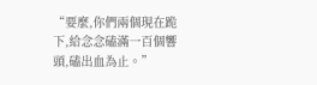“要麼,你們兩個現在跪下,給念念磕滿一百個響頭,磕出血為止。”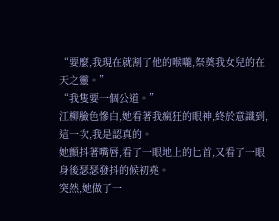“要麼,我現在就割了他的喉嚨,祭奠我女兒的在天之靈。”
“我隻要一個公道。”
江柳臉色慘白,她看著我瘋狂的眼神,終於意識到,這一次,我是認真的。
她顫抖著嘴唇,看了一眼地上的匕首,又看了一眼身後瑟瑟發抖的候初堯。
突然,她做了一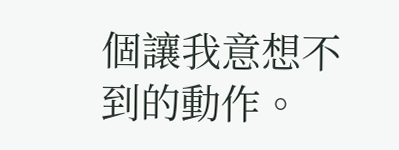個讓我意想不到的動作。